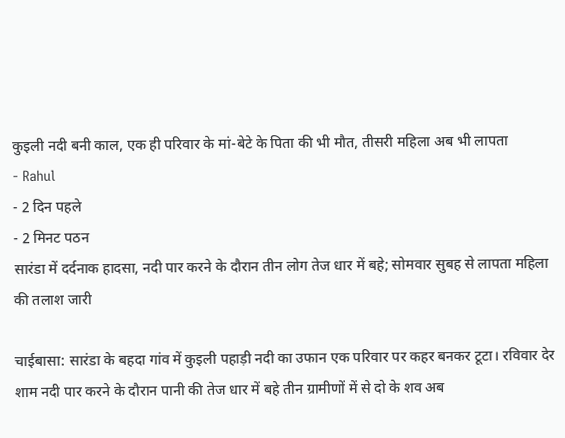कुइली नदी बनी काल, एक ही परिवार के मां-बेटे के पिता की भी मौत, तीसरी महिला अब भी लापता
- Rahul
- 2 दिन पहले
- 2 मिनट पठन
सारंडा में दर्दनाक हादसा, नदी पार करने के दौरान तीन लोग तेज धार में बहे; सोमवार सुबह से लापता महिला की तलाश जारी

चाईबासा: सारंडा के बहदा गांव में कुइली पहाड़ी नदी का उफान एक परिवार पर कहर बनकर टूटा। रविवार देर शाम नदी पार करने के दौरान पानी की तेज धार में बहे तीन ग्रामीणों में से दो के शव अब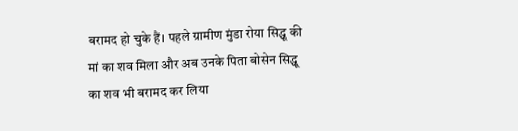बरामद हो चुके हैं। पहले ग्रामीण मुंडा रोया सिद्धू की मां का शव मिला और अब उनके पिता बोसेन सिद्धू का शव भी बरामद कर लिया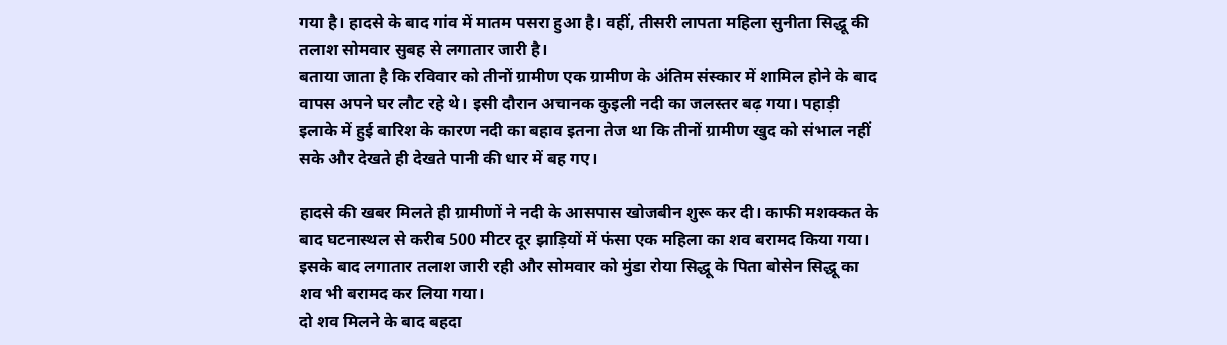गया है। हादसे के बाद गांव में मातम पसरा हुआ है। वहीं, तीसरी लापता महिला सुनीता सिद्धू की तलाश सोमवार सुबह से लगातार जारी है।
बताया जाता है कि रविवार को तीनों ग्रामीण एक ग्रामीण के अंतिम संस्कार में शामिल होने के बाद वापस अपने घर लौट रहे थे। इसी दौरान अचानक कुइली नदी का जलस्तर बढ़ गया। पहाड़ी इलाके में हुई बारिश के कारण नदी का बहाव इतना तेज था कि तीनों ग्रामीण खुद को संभाल नहीं सके और देखते ही देखते पानी की धार में बह गए।

हादसे की खबर मिलते ही ग्रामीणों ने नदी के आसपास खोजबीन शुरू कर दी। काफी मशक्कत के बाद घटनास्थल से करीब 500 मीटर दूर झाड़ियों में फंसा एक महिला का शव बरामद किया गया। इसके बाद लगातार तलाश जारी रही और सोमवार को मुंडा रोया सिद्धू के पिता बोसेन सिद्धू का शव भी बरामद कर लिया गया।
दो शव मिलने के बाद बहदा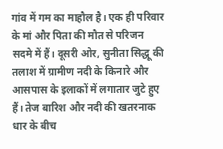गांव में गम का माहौल है। एक ही परिवार के मां और पिता की मौत से परिजन सदमे में हैं। दूसरी ओर, सुनीता सिद्धू की तलाश में ग्रामीण नदी के किनारे और आसपास के इलाकों में लगातार जुटे हुए हैं। तेज बारिश और नदी की खतरनाक धार के बीच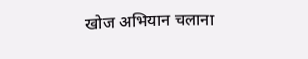खोज अभियान चलाना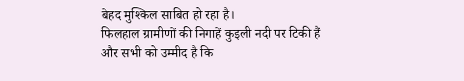बेहद मुश्किल साबित हो रहा है।
फिलहाल ग्रामीणों की निगाहें कुइली नदी पर टिकी हैं और सभी को उम्मीद है कि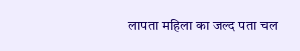लापता महिला का जल्द पता चल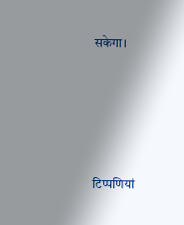सकेगा।





टिप्पणियां